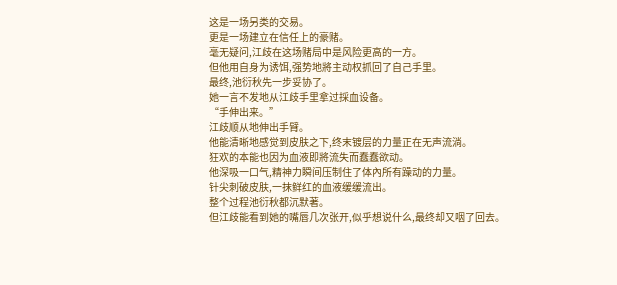这是一场另类的交易。
更是一场建立在信任上的豪赌。
毫无疑问,江歧在这场赌局中是风险更高的一方。
但他用自身为诱饵,强势地將主动权抓回了自己手里。
最终,池衍秋先一步妥协了。
她一言不发地从江歧手里拿过採血设备。
“手伸出来。”
江歧顺从地伸出手臂。
他能清晰地感觉到皮肤之下,终末镀层的力量正在无声流淌。
狂欢的本能也因为血液即將流失而蠢蠢欲动。
他深吸一口气,精神力瞬间压制住了体內所有躁动的力量。
针尖刺破皮肤,一抹鲜红的血液缓缓流出。
整个过程池衍秋都沉默著。
但江歧能看到她的嘴唇几次张开,似乎想说什么,最终却又咽了回去。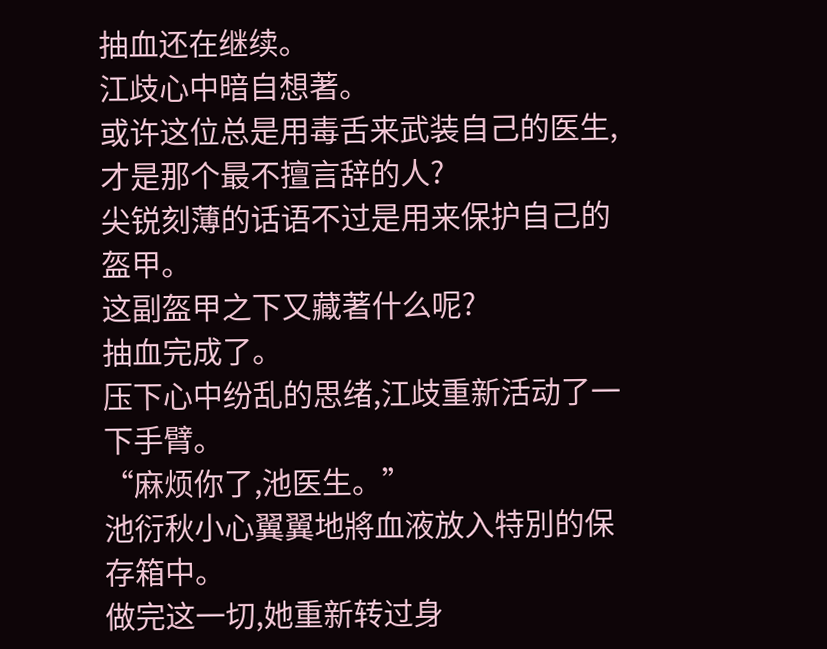抽血还在继续。
江歧心中暗自想著。
或许这位总是用毒舌来武装自己的医生,才是那个最不擅言辞的人?
尖锐刻薄的话语不过是用来保护自己的盔甲。
这副盔甲之下又藏著什么呢?
抽血完成了。
压下心中纷乱的思绪,江歧重新活动了一下手臂。
“麻烦你了,池医生。”
池衍秋小心翼翼地將血液放入特別的保存箱中。
做完这一切,她重新转过身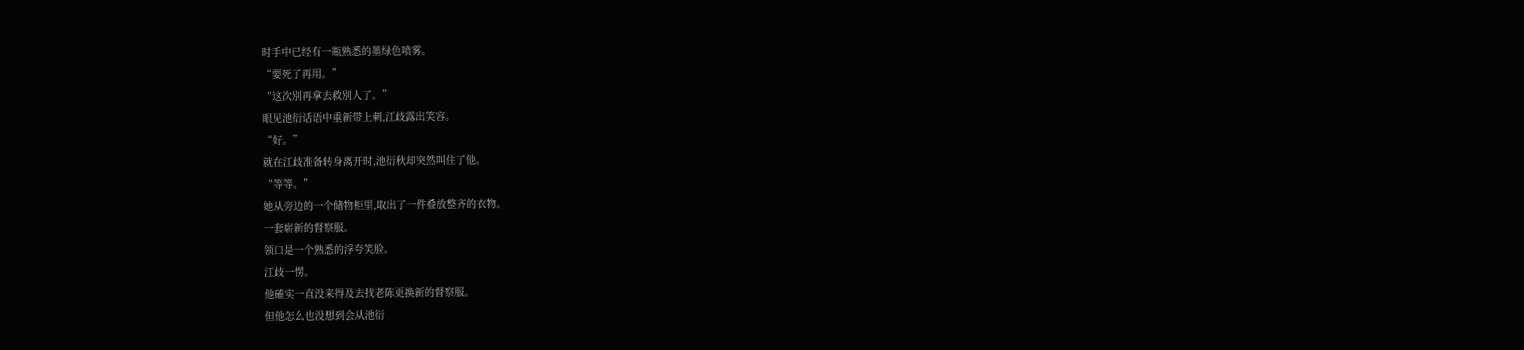时手中已经有一瓶熟悉的墨绿色喷雾。
“要死了再用。”
“这次別再拿去救別人了。”
眼见池衍话语中重新带上刺,江歧露出笑容。
“好。”
就在江歧准备转身离开时,池衍秋却突然叫住了他。
“等等。”
她从旁边的一个储物柜里,取出了一件叠放整齐的衣物。
一套崭新的督察服。
领口是一个熟悉的浮夸笑脸。
江歧一愣。
他確实一直没来得及去找老陈更换新的督察服。
但他怎么也没想到会从池衍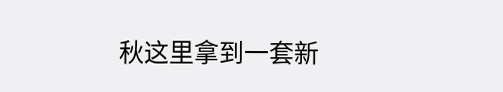秋这里拿到一套新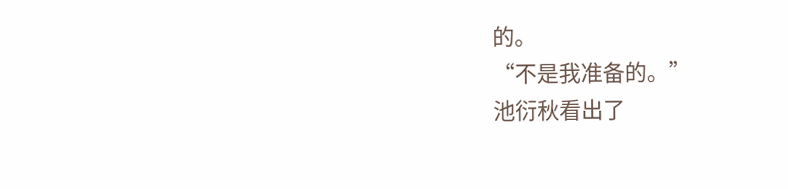的。
“不是我准备的。”
池衍秋看出了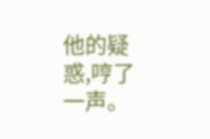他的疑惑,哼了一声。